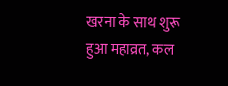खरना के साथ शुरू हुआ महाव्रत, कल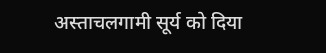अस्ताचलगामी सूर्य को दिया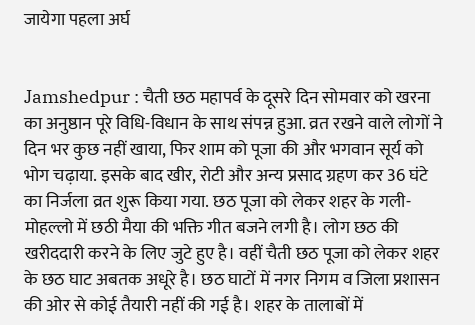जायेगा पहला अर्घ


Jamshedpur : चैती छठ महापर्व के दूसरे दिन सोमवार को खरना का अनुष्ठान पूरे विधि-विधान के साथ संपन्न हुआ. व्रत रखने वाले लोगों ने दिन भर कुछ नहीं खाया, फिर शाम को पूजा की और भगवान सूर्य को भोग चढ़ाया. इसके बाद खीर, रोटी और अन्य प्रसाद ग्रहण कर 36 घंटे का निर्जला व्रत शुरू किया गया. छठ पूजा को लेकर शहर के गली-मोहल्लो में छठी मैया की भक्ति गीत बजने लगी है। लोग छठ की खरीददारी करने के लिए जुटे हुए है। वहीं चैती छठ पूजा को लेकर शहर के छठ घाट अबतक अधूरे है। छठ घाटों में नगर निगम व जिला प्रशासन की ओर से कोई तैयारी नहीं की गई है। शहर के तालाबों में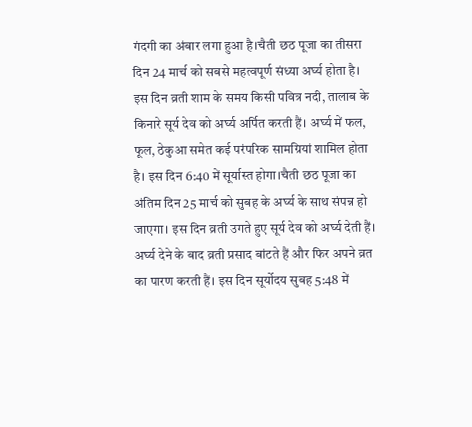गंदगी का अंबार लगा हुआ है।चैती छठ पूजा का तीसरा दिन 24 मार्च को सबसे महत्वपूर्ण संध्या अर्घ्य होता है। इस दिन व्रती शाम के समय किसी पवित्र नदी, तालाब के किनारे सूर्य देव को अर्घ्य अर्पित करती हैं। अर्घ्य में फल, फूल, ठेकुआ समेत कई परंपरिक सामग्रियां शामिल होता है। इस दिन 6:40 में सूर्यास्त होगा।चैती छठ पूजा का अंतिम दिन 25 मार्च को सुबह के अर्घ्य के साथ संपन्न हो जाएगा। इस दिन व्रती उगते हुए सूर्य देव को अर्घ्य देती हैं। अर्घ्य देने के बाद व्रती प्रसाद बांटते हैं और फिर अपने व्रत का पारण करती हैं। इस दिन सूर्योदय सुबह 5:48 में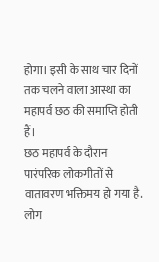होगा। इसी के साथ चार दिनों तक चलने वाला आस्था का महापर्व छठ की समाप्ति होती हैं।
छठ महापर्व के दौरान पारंपरिक लोकगीतों से वातावरण भक्तिमय हो गया है. लोग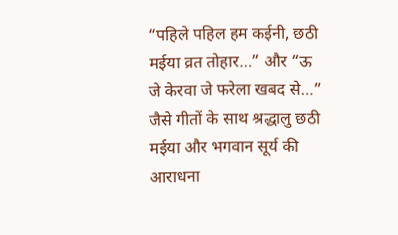“पहिले पहिल हम कईनी, छठी मईया व्रत तोहार…” और “ऊ जे केरवा जे फरेला खबद से…” जैसे गीतों के साथ श्रद्धालु छठी मईया और भगवान सूर्य की आराधना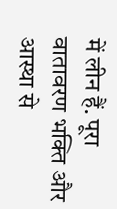में लीन हैं. पूरा वातावरण भक्ति और आस्था से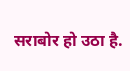सराबोर हो उठा है.